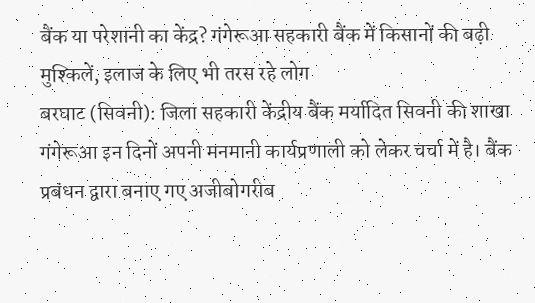बैंक या परेशानी का केंद्र? गंगेरूआ सहकारी बैंक में किसानों की बढ़ी मुश्किलें, इलाज के लिए भी तरस रहे लोग
बरघाट (सिवनी): जिला सहकारी केंद्रीय बैंक मर्यादित सिवनी की शाखा गंगेरूआ इन दिनों अपनी मनमानी कार्यप्रणाली को लेकर चर्चा में है। बैंक प्रबंधन द्वारा बनाए गए अजीबोगरीब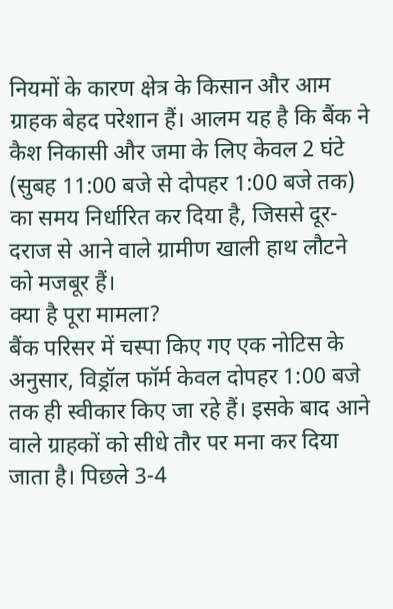नियमों के कारण क्षेत्र के किसान और आम ग्राहक बेहद परेशान हैं। आलम यह है कि बैंक ने कैश निकासी और जमा के लिए केवल 2 घंटे (सुबह 11:00 बजे से दोपहर 1:00 बजे तक) का समय निर्धारित कर दिया है, जिससे दूर-दराज से आने वाले ग्रामीण खाली हाथ लौटने को मजबूर हैं।
क्या है पूरा मामला?
बैंक परिसर में चस्पा किए गए एक नोटिस के अनुसार, विड्रॉल फॉर्म केवल दोपहर 1:00 बजे तक ही स्वीकार किए जा रहे हैं। इसके बाद आने वाले ग्राहकों को सीधे तौर पर मना कर दिया जाता है। पिछले 3-4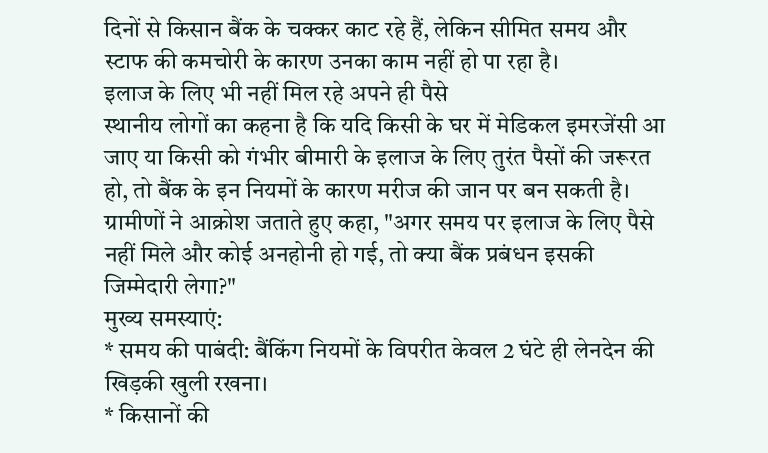दिनों से किसान बैंक के चक्कर काट रहे हैं, लेकिन सीमित समय और स्टाफ की कमचोरी के कारण उनका काम नहीं हो पा रहा है।
इलाज के लिए भी नहीं मिल रहे अपने ही पैसे
स्थानीय लोगों का कहना है कि यदि किसी के घर में मेडिकल इमरजेंसी आ जाए या किसी को गंभीर बीमारी के इलाज के लिए तुरंत पैसों की जरूरत हो, तो बैंक के इन नियमों के कारण मरीज की जान पर बन सकती है। ग्रामीणों ने आक्रोश जताते हुए कहा, "अगर समय पर इलाज के लिए पैसे नहीं मिले और कोई अनहोनी हो गई, तो क्या बैंक प्रबंधन इसकी जिम्मेदारी लेगा?"
मुख्य समस्याएं:
* समय की पाबंदी: बैंकिंग नियमों के विपरीत केवल 2 घंटे ही लेनदेन की खिड़की खुली रखना।
* किसानों की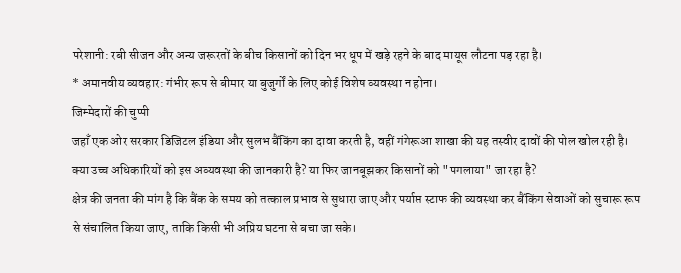परेशानी: रबी सीजन और अन्य जरूरतों के बीच किसानों को दिन भर धूप में खड़े रहने के बाद मायूस लौटना पड़ रहा है।
* अमानवीय व्यवहार: गंभीर रूप से बीमार या बुजुर्गों के लिए कोई विशेष व्यवस्था न होना।
जिम्मेदारों की चुप्पी
जहाँ एक ओर सरकार डिजिटल इंडिया और सुलभ बैंकिंग का दावा करती है, वहीं गंगेरूआ शाखा की यह तस्वीर दावों की पोल खोल रही है। क्या उच्च अधिकारियों को इस अव्यवस्था की जानकारी है? या फिर जानबूझकर किसानों को "पगलाया" जा रहा है?
क्षेत्र की जनता की मांग है कि बैंक के समय को तत्काल प्रभाव से सुधारा जाए और पर्याप्त स्टाफ की व्यवस्था कर बैंकिंग सेवाओं को सुचारू रूप से संचालित किया जाए, ताकि किसी भी अप्रिय घटना से बचा जा सके।